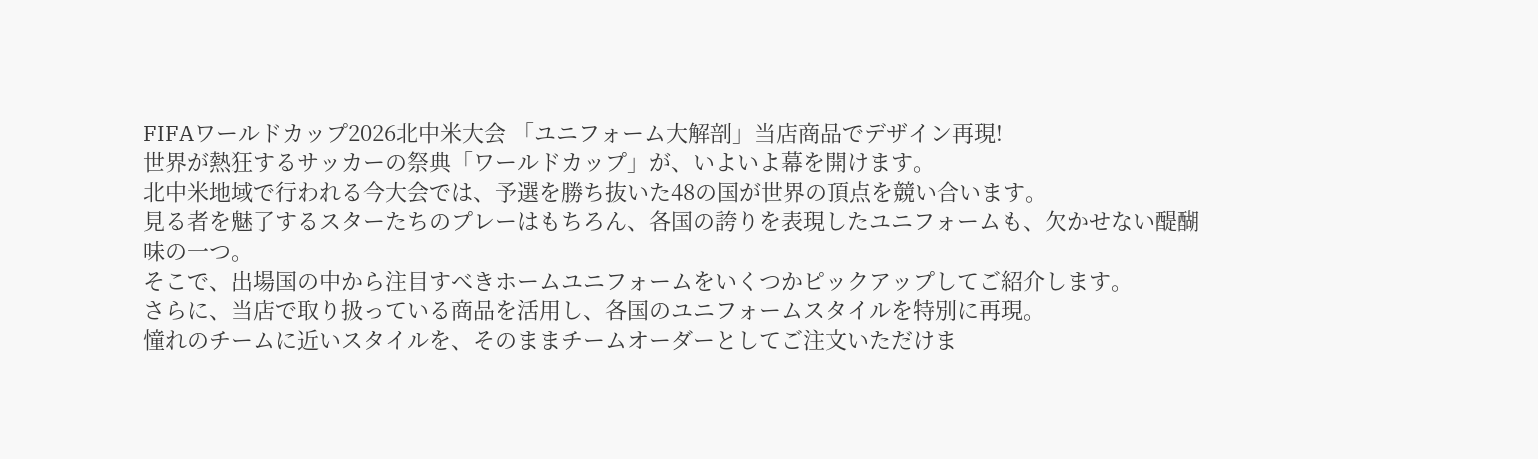FIFAワールドカップ2026北中米大会 「ユニフォーム大解剖」当店商品でデザイン再現!
世界が熱狂するサッカーの祭典「ワールドカップ」が、いよいよ幕を開けます。
北中米地域で行われる今大会では、予選を勝ち抜いた48の国が世界の頂点を競い合います。
見る者を魅了するスターたちのプレーはもちろん、各国の誇りを表現したユニフォームも、欠かせない醍醐味の一つ。
そこで、出場国の中から注目すべきホームユニフォームをいくつかピックアップしてご紹介します。
さらに、当店で取り扱っている商品を活用し、各国のユニフォームスタイルを特別に再現。
憧れのチームに近いスタイルを、そのままチームオーダーとしてご注文いただけま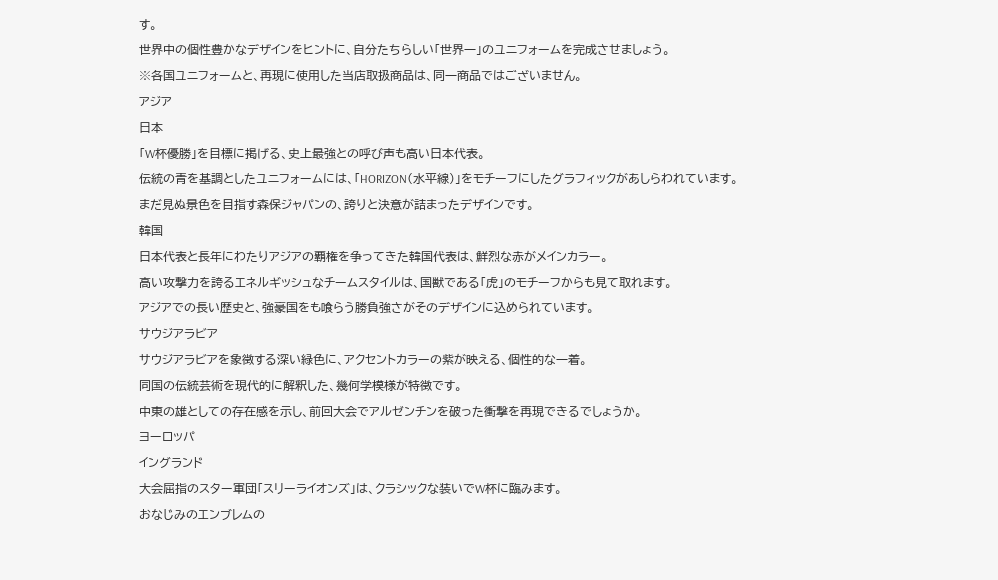す。
世界中の個性豊かなデザインをヒントに、自分たちらしい「世界一」のユニフォームを完成させましょう。
※各国ユニフォームと、再現に使用した当店取扱商品は、同一商品ではございません。
アジア
日本
「W杯優勝」を目標に掲げる、史上最強との呼び声も高い日本代表。
伝統の青を基調としたユニフォームには、「HORIZON(水平線)」をモチーフにしたグラフィックがあしらわれています。
まだ見ぬ景色を目指す森保ジャパンの、誇りと決意が詰まったデザインです。
韓国
日本代表と長年にわたりアジアの覇権を争ってきた韓国代表は、鮮烈な赤がメインカラー。
高い攻撃力を誇るエネルギッシュなチームスタイルは、国獣である「虎」のモチーフからも見て取れます。
アジアでの長い歴史と、強豪国をも喰らう勝負強さがそのデザインに込められています。
サウジアラビア
サウジアラビアを象徴する深い緑色に、アクセントカラーの紫が映える、個性的な一着。
同国の伝統芸術を現代的に解釈した、幾何学模様が特徴です。
中東の雄としての存在感を示し、前回大会でアルゼンチンを破った衝撃を再現できるでしょうか。
ヨーロッパ
イングランド
大会屈指のスター軍団「スリーライオンズ」は、クラシックな装いでW杯に臨みます。
おなじみのエンブレムの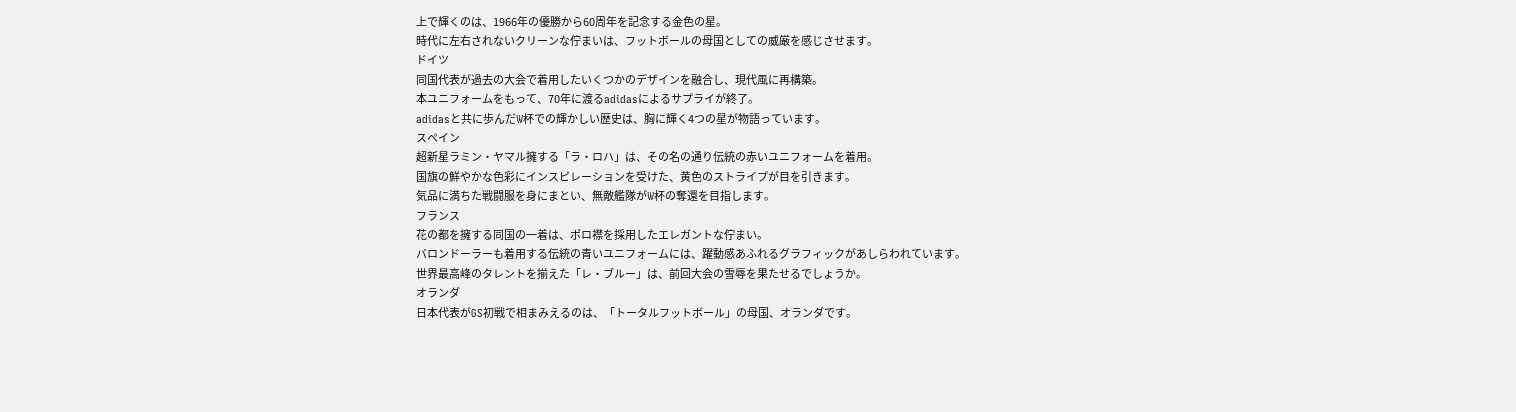上で輝くのは、1966年の優勝から60周年を記念する金色の星。
時代に左右されないクリーンな佇まいは、フットボールの母国としての威厳を感じさせます。
ドイツ
同国代表が過去の大会で着用したいくつかのデザインを融合し、現代風に再構築。
本ユニフォームをもって、70年に渡るadidasによるサプライが終了。
adidasと共に歩んだW杯での輝かしい歴史は、胸に輝く4つの星が物語っています。
スペイン
超新星ラミン・ヤマル擁する「ラ・ロハ」は、その名の通り伝統の赤いユニフォームを着用。
国旗の鮮やかな色彩にインスピレーションを受けた、黄色のストライプが目を引きます。
気品に満ちた戦闘服を身にまとい、無敵艦隊がW杯の奪還を目指します。
フランス
花の都を擁する同国の一着は、ポロ襟を採用したエレガントな佇まい。
バロンドーラーも着用する伝統の青いユニフォームには、躍動感あふれるグラフィックがあしらわれています。
世界最高峰のタレントを揃えた「レ・ブルー」は、前回大会の雪辱を果たせるでしょうか。
オランダ
日本代表がGS初戦で相まみえるのは、「トータルフットボール」の母国、オランダです。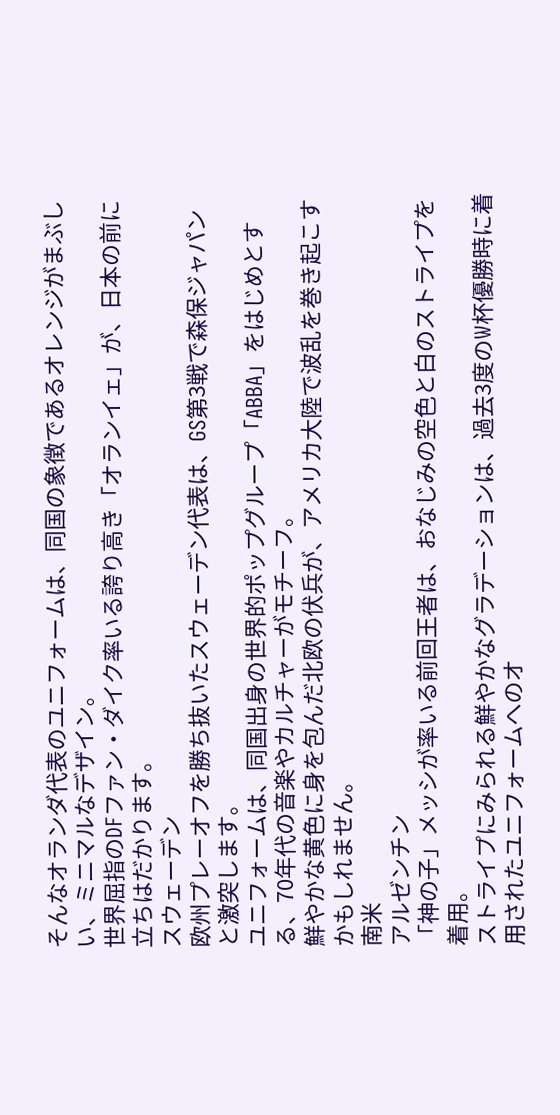そんなオランダ代表のユニフォームは、同国の象徴であるオレンジがまぶしい、ミニマルなデザイン。
世界屈指のDFファン・ダイク率いる誇り高き「オランイェ」が、日本の前に立ちはだかります。
スウェーデン
欧州プレーオフを勝ち抜いたスウェーデン代表は、GS第3戦で森保ジャパンと激突します。
ユニフォームは、同国出身の世界的ポップグループ「ABBA」をはじめとする、70年代の音楽やカルチャーがモチーフ。
鮮やかな黄色に身を包んだ北欧の伏兵が、アメリカ大陸で波乱を巻き起こすかもしれません。
南米
アルゼンチン
「神の子」メッシが率いる前回王者は、おなじみの空色と白のストライプを着用。
ストライプにみられる鮮やかなグラデーションは、過去3度のW杯優勝時に着用されたユニフォームへのオ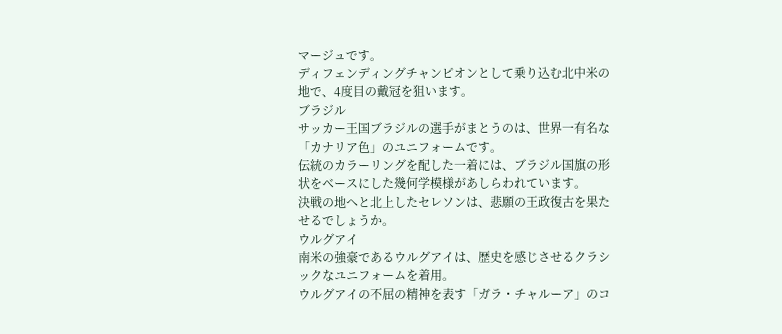マージュです。
ディフェンディングチャンピオンとして乗り込む北中米の地で、4度目の戴冠を狙います。
ブラジル
サッカー王国ブラジルの選手がまとうのは、世界一有名な「カナリア色」のユニフォームです。
伝統のカラーリングを配した一着には、ブラジル国旗の形状をベースにした幾何学模様があしらわれています。
決戦の地へと北上したセレソンは、悲願の王政復古を果たせるでしょうか。
ウルグアイ
南米の強豪であるウルグアイは、歴史を感じさせるクラシックなユニフォームを着用。
ウルグアイの不屈の精神を表す「ガラ・チャルーア」のコ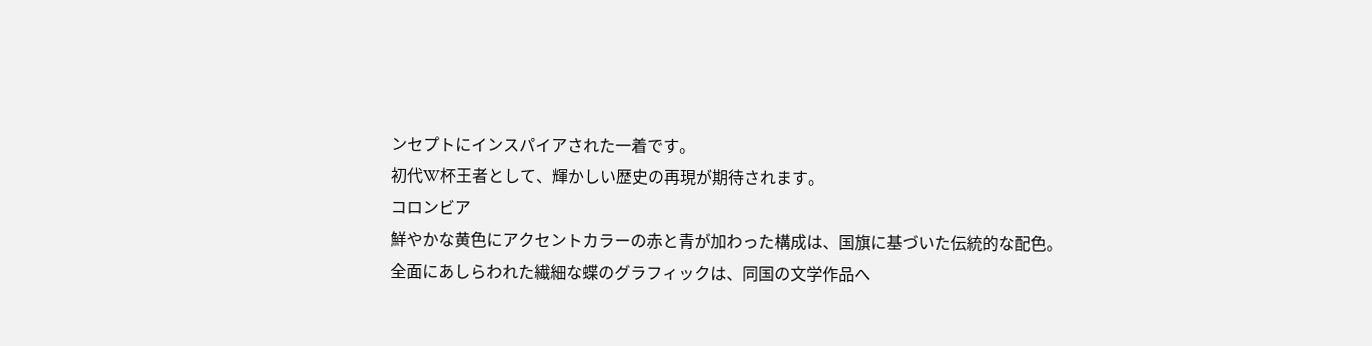ンセプトにインスパイアされた一着です。
初代W杯王者として、輝かしい歴史の再現が期待されます。
コロンビア
鮮やかな黄色にアクセントカラーの赤と青が加わった構成は、国旗に基づいた伝統的な配色。
全面にあしらわれた繊細な蝶のグラフィックは、同国の文学作品へ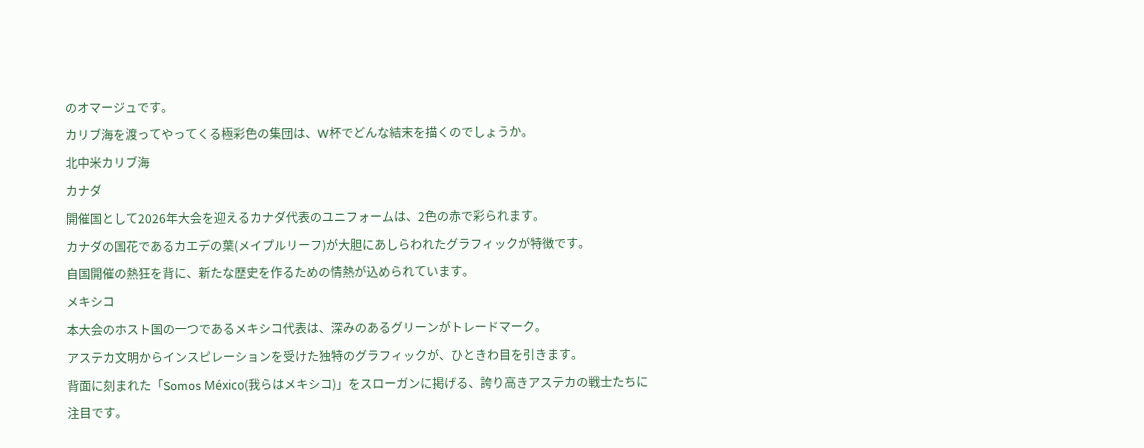のオマージュです。
カリブ海を渡ってやってくる極彩色の集団は、W杯でどんな結末を描くのでしょうか。
北中米カリブ海
カナダ
開催国として2026年大会を迎えるカナダ代表のユニフォームは、2色の赤で彩られます。
カナダの国花であるカエデの葉(メイプルリーフ)が大胆にあしらわれたグラフィックが特徴です。
自国開催の熱狂を背に、新たな歴史を作るための情熱が込められています。
メキシコ
本大会のホスト国の一つであるメキシコ代表は、深みのあるグリーンがトレードマーク。
アステカ文明からインスピレーションを受けた独特のグラフィックが、ひときわ目を引きます。
背面に刻まれた「Somos México(我らはメキシコ)」をスローガンに掲げる、誇り高きアステカの戦士たちに注目です。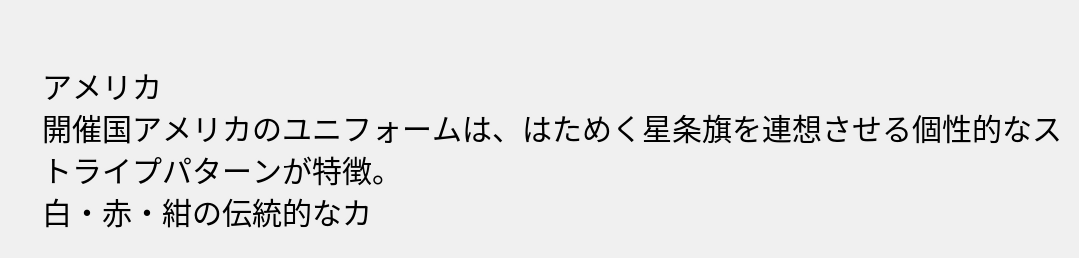アメリカ
開催国アメリカのユニフォームは、はためく星条旗を連想させる個性的なストライプパターンが特徴。
白・赤・紺の伝統的なカ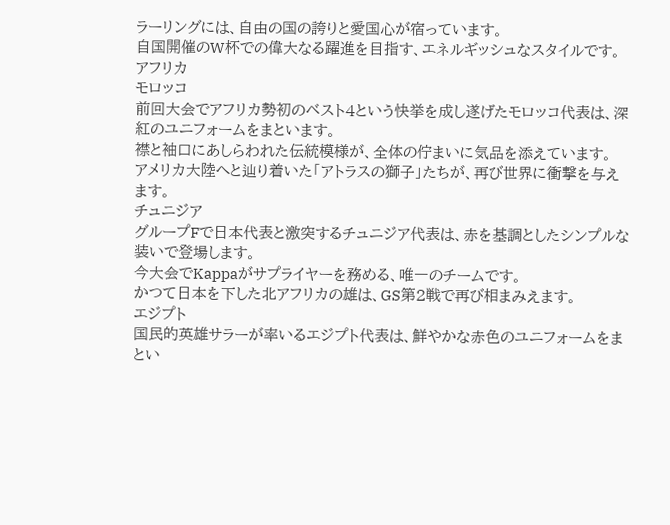ラーリングには、自由の国の誇りと愛国心が宿っています。
自国開催のW杯での偉大なる躍進を目指す、エネルギッシュなスタイルです。
アフリカ
モロッコ
前回大会でアフリカ勢初のベスト4という快挙を成し遂げたモロッコ代表は、深紅のユニフォームをまといます。
襟と袖口にあしらわれた伝統模様が、全体の佇まいに気品を添えています。
アメリカ大陸へと辿り着いた「アトラスの獅子」たちが、再び世界に衝撃を与えます。
チュニジア
グループFで日本代表と激突するチュニジア代表は、赤を基調としたシンプルな装いで登場します。
今大会でKappaがサプライヤーを務める、唯一のチームです。
かつて日本を下した北アフリカの雄は、GS第2戦で再び相まみえます。
エジプト
国民的英雄サラーが率いるエジプト代表は、鮮やかな赤色のユニフォームをまとい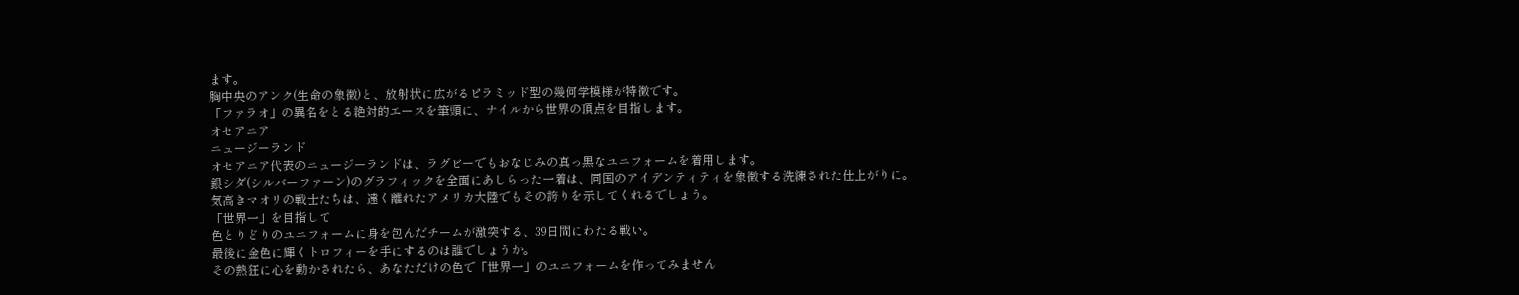ます。
胸中央のアンク(生命の象徴)と、放射状に広がるピラミッド型の幾何学模様が特徴です。
「ファラオ」の異名をとる絶対的エースを筆頭に、ナイルから世界の頂点を目指します。
オセアニア
ニュージーランド
オセアニア代表のニュージーランドは、ラグビーでもおなじみの真っ黒なユニフォームを着用します。
銀シダ(シルバーファーン)のグラフィックを全面にあしらった一着は、同国のアイデンティティを象徴する洗練された仕上がりに。
気高きマオリの戦士たちは、遠く離れたアメリカ大陸でもその誇りを示してくれるでしょう。
「世界一」を目指して
色とりどりのユニフォームに身を包んだチームが激突する、39日間にわたる戦い。
最後に金色に輝くトロフィーを手にするのは誰でしょうか。
その熱狂に心を動かされたら、あなただけの色で「世界一」のユニフォームを作ってみません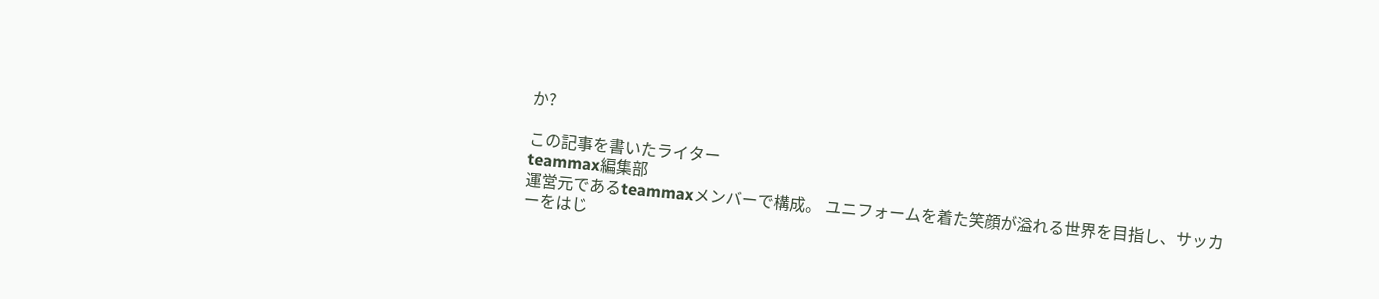か?

この記事を書いたライター
teammax編集部
運営元であるteammaxメンバーで構成。 ユニフォームを着た笑顔が溢れる世界を目指し、サッカーをはじ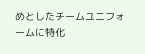めとしたチームユニフォームに特化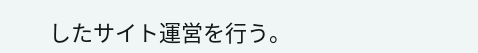したサイト運営を行う。